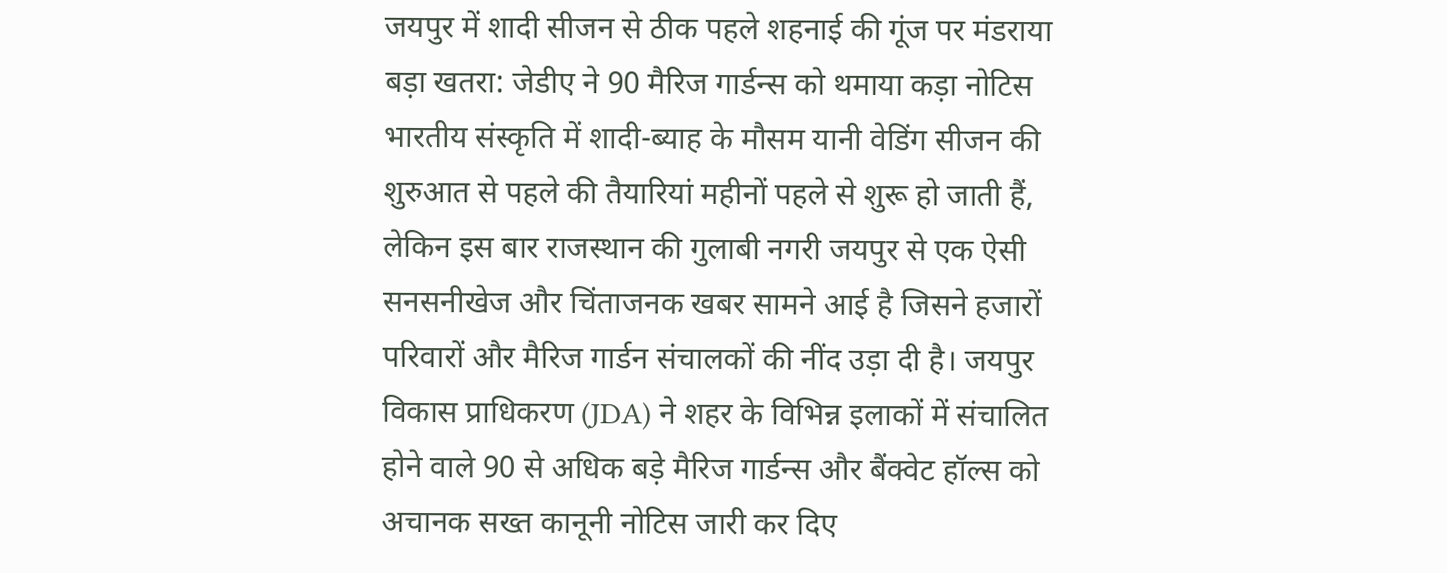जयपुर में शादी सीजन से ठीक पहले शहनाई की गूंज पर मंडराया बड़ा खतरा: जेडीए ने 90 मैरिज गार्डन्स को थमाया कड़ा नोटिस
भारतीय संस्कृति में शादी-ब्याह के मौसम यानी वेडिंग सीजन की शुरुआत से पहले की तैयारियां महीनों पहले से शुरू हो जाती हैं, लेकिन इस बार राजस्थान की गुलाबी नगरी जयपुर से एक ऐसी सनसनीखेज और चिंताजनक खबर सामने आई है जिसने हजारों परिवारों और मैरिज गार्डन संचालकों की नींद उड़ा दी है। जयपुर विकास प्राधिकरण (JDA) ने शहर के विभिन्न इलाकों में संचालित होने वाले 90 से अधिक बड़े मैरिज गार्डन्स और बैंक्वेट हॉल्स को अचानक सख्त कानूनी नोटिस जारी कर दिए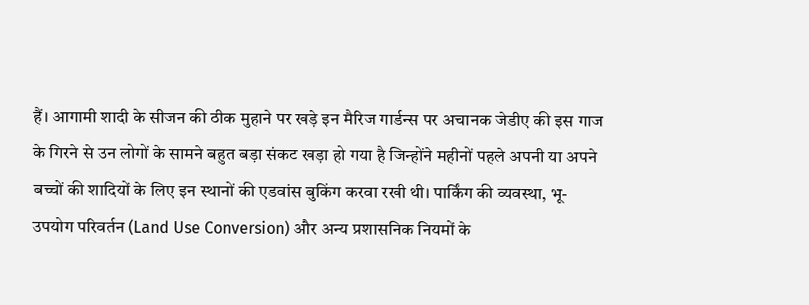हैं। आगामी शादी के सीजन की ठीक मुहाने पर खड़े इन मैरिज गार्डन्स पर अचानक जेडीए की इस गाज के गिरने से उन लोगों के सामने बहुत बड़ा संकट खड़ा हो गया है जिन्होंने महीनों पहले अपनी या अपने बच्चों की शादियों के लिए इन स्थानों की एडवांस बुकिंग करवा रखी थी। पार्किंग की व्यवस्था, भू-उपयोग परिवर्तन (Land Use Conversion) और अन्य प्रशासनिक नियमों के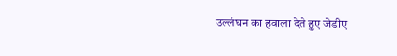उल्लंघन का हवाला देते हुए जेडीए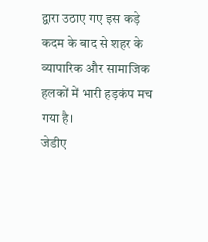द्वारा उठाए गए इस कड़े कदम के बाद से शहर के व्यापारिक और सामाजिक हलकों में भारी हड़कंप मच गया है।
जेडीए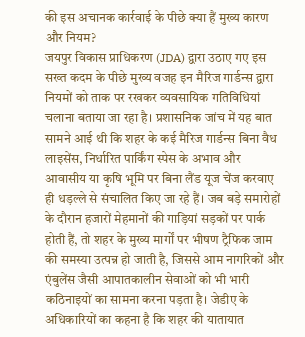की इस अचानक कार्रवाई के पीछे क्या हैं मुख्य कारण और नियम?
जयपुर विकास प्राधिकरण (JDA) द्वारा उठाए गए इस सख्त कदम के पीछे मुख्य वजह इन मैरिज गार्डन्स द्वारा नियमों को ताक पर रखकर व्यवसायिक गतिविधियां चलाना बताया जा रहा है। प्रशासनिक जांच में यह बात सामने आई थी कि शहर के कई मैरिज गार्डन्स बिना वैध लाइसेंस, निर्धारित पार्किंग स्पेस के अभाव और आवासीय या कृषि भूमि पर बिना लैंड यूज चेंज करवाए ही धड़ल्ले से संचालित किए जा रहे हैं। जब बड़े समारोहों के दौरान हजारों मेहमानों की गाड़ियां सड़कों पर पार्क होती हैं, तो शहर के मुख्य मार्गों पर भीषण ट्रैफिक जाम की समस्या उत्पन्न हो जाती है, जिससे आम नागरिकों और एंबुलेंस जैसी आपातकालीन सेवाओं को भी भारी कठिनाइयों का सामना करना पड़ता है। जेडीए के अधिकारियों का कहना है कि शहर की यातायात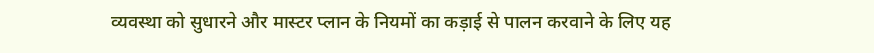व्यवस्था को सुधारने और मास्टर प्लान के नियमों का कड़ाई से पालन करवाने के लिए यह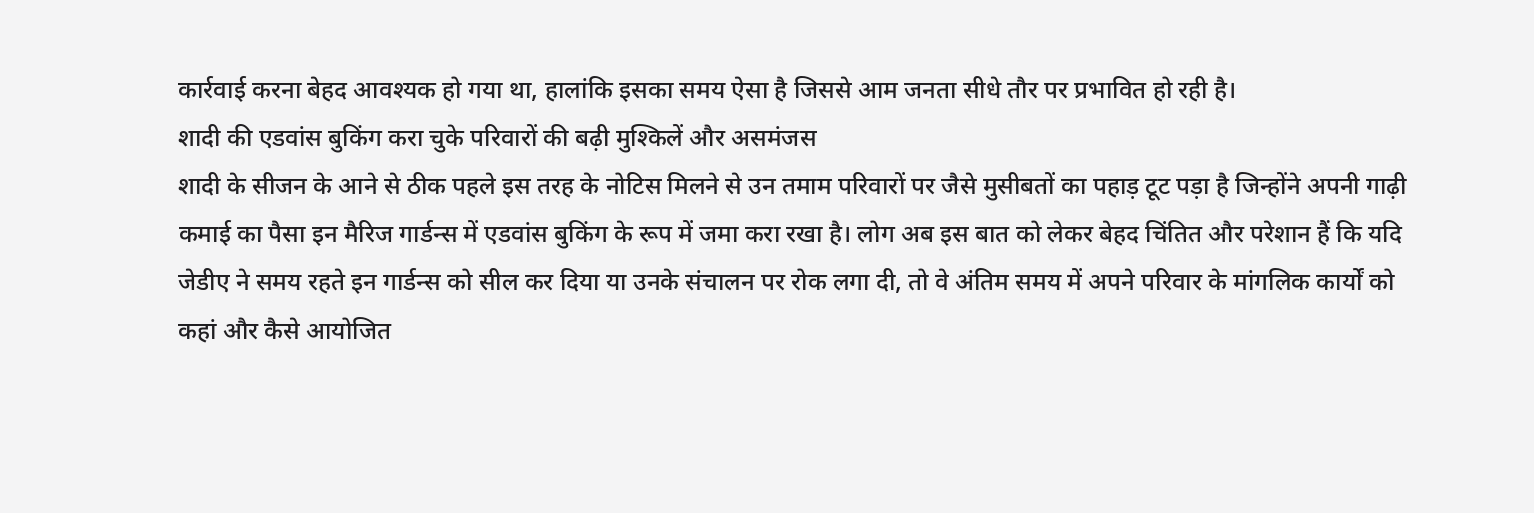कार्रवाई करना बेहद आवश्यक हो गया था, हालांकि इसका समय ऐसा है जिससे आम जनता सीधे तौर पर प्रभावित हो रही है।
शादी की एडवांस बुकिंग करा चुके परिवारों की बढ़ी मुश्किलें और असमंजस
शादी के सीजन के आने से ठीक पहले इस तरह के नोटिस मिलने से उन तमाम परिवारों पर जैसे मुसीबतों का पहाड़ टूट पड़ा है जिन्होंने अपनी गाढ़ी कमाई का पैसा इन मैरिज गार्डन्स में एडवांस बुकिंग के रूप में जमा करा रखा है। लोग अब इस बात को लेकर बेहद चिंतित और परेशान हैं कि यदि जेडीए ने समय रहते इन गार्डन्स को सील कर दिया या उनके संचालन पर रोक लगा दी, तो वे अंतिम समय में अपने परिवार के मांगलिक कार्यों को कहां और कैसे आयोजित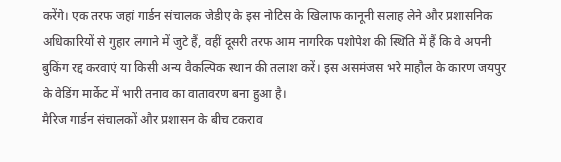करेंगे। एक तरफ जहां गार्डन संचालक जेडीए के इस नोटिस के खिलाफ कानूनी सलाह लेने और प्रशासनिक अधिकारियों से गुहार लगाने में जुटे हैं, वहीं दूसरी तरफ आम नागरिक पशोपेश की स्थिति में हैं कि वे अपनी बुकिंग रद्द करवाएं या किसी अन्य वैकल्पिक स्थान की तलाश करें। इस असमंजस भरे माहौल के कारण जयपुर के वेडिंग मार्केट में भारी तनाव का वातावरण बना हुआ है।
मैरिज गार्डन संचालकों और प्रशासन के बीच टकराव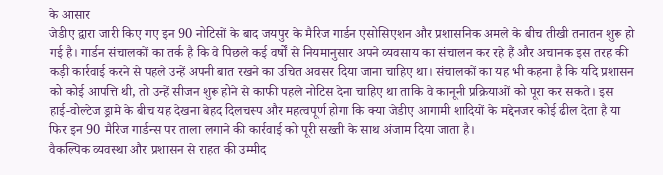के आसार
जेडीए द्वारा जारी किए गए इन 90 नोटिसों के बाद जयपुर के मैरिज गार्डन एसोसिएशन और प्रशासनिक अमले के बीच तीखी तनातन शुरू हो गई है। गार्डन संचालकों का तर्क है कि वे पिछले कई वर्षों से नियमानुसार अपने व्यवसाय का संचालन कर रहे हैं और अचानक इस तरह की कड़ी कार्रवाई करने से पहले उन्हें अपनी बात रखने का उचित अवसर दिया जाना चाहिए था। संचालकों का यह भी कहना है कि यदि प्रशासन को कोई आपत्ति थी, तो उन्हें सीजन शुरू होने से काफी पहले नोटिस देना चाहिए था ताकि वे कानूनी प्रक्रियाओं को पूरा कर सकते। इस हाई-वोल्टेज ड्रामे के बीच यह देखना बेहद दिलचस्प और महत्वपूर्ण होगा कि क्या जेडीए आगामी शादियों के मद्देनजर कोई ढील देता है या फिर इन 90 मैरिज गार्डन्स पर ताला लगाने की कार्रवाई को पूरी सख्ती के साथ अंजाम दिया जाता है।
वैकल्पिक व्यवस्था और प्रशासन से राहत की उम्मीद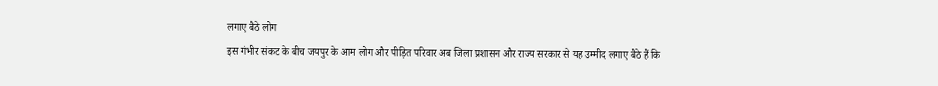लगाए बैठे लोग
इस गंभीर संकट के बीच जयपुर के आम लोग और पीड़ित परिवार अब जिला प्रशासन और राज्य सरकार से यह उम्मीद लगाए बैठे हैं कि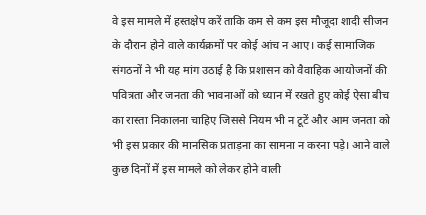वे इस मामले में हस्तक्षेप करें ताकि कम से कम इस मौजूदा शादी सीजन के दौरान होने वाले कार्यक्रमों पर कोई आंच न आए। कई सामाजिक संगठनों ने भी यह मांग उठाई है कि प्रशासन को वैवाहिक आयोजनों की पवित्रता और जनता की भावनाओं को ध्यान में रखते हुए कोई ऐसा बीच का रास्ता निकालना चाहिए जिससे नियम भी न टूटें और आम जनता को भी इस प्रकार की मानसिक प्रताड़ना का सामना न करना पड़े। आने वाले कुछ दिनों में इस मामले को लेकर होने वाली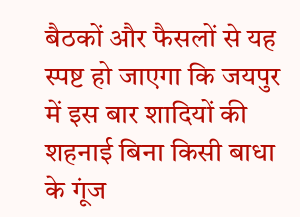बैठकों और फैसलों से यह स्पष्ट हो जाएगा कि जयपुर में इस बार शादियों की शहनाई बिना किसी बाधा के गूंज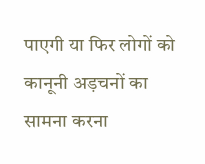पाएगी या फिर लोगों को कानूनी अड़चनों का सामना करना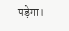पड़ेगा।